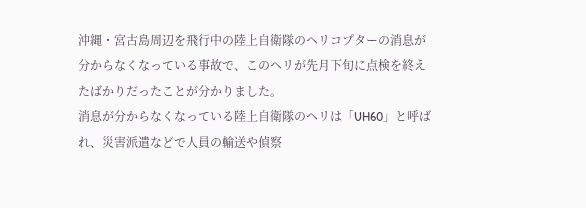沖縄・宮古島周辺を飛行中の陸上自衛隊のヘリコプターの消息が分からなくなっている事故で、このヘリが先月下旬に点検を終えたばかりだったことが分かりました。
消息が分からなくなっている陸上自衛隊のヘリは「UH60」と呼ばれ、災害派遣などで人員の輸送や偵察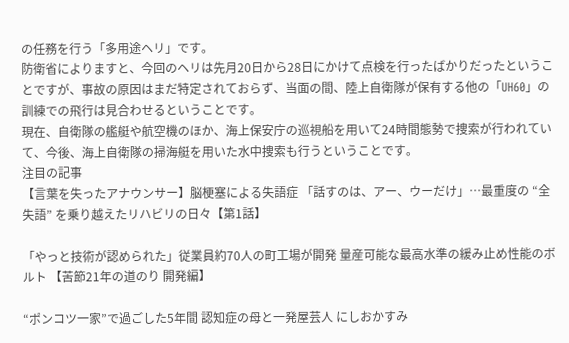の任務を行う「多用途ヘリ」です。
防衛省によりますと、今回のヘリは先月20日から28日にかけて点検を行ったばかりだったということですが、事故の原因はまだ特定されておらず、当面の間、陸上自衛隊が保有する他の「UH60」の訓練での飛行は見合わせるということです。
現在、自衛隊の艦艇や航空機のほか、海上保安庁の巡視船を用いて24時間態勢で捜索が行われていて、今後、海上自衛隊の掃海艇を用いた水中捜索も行うということです。
注目の記事
【言葉を失ったアナウンサー】脳梗塞による失語症 「話すのは、アー、ウーだけ」…最重度の “全失語” を乗り越えたリハビリの日々【第1話】

「やっと技術が認められた」従業員約70人の町工場が開発 量産可能な最高水準の緩み止め性能のボルト 【苦節21年の道のり 開発編】

“ポンコツ一家”で過ごした5年間 認知症の母と一発屋芸人 にしおかすみ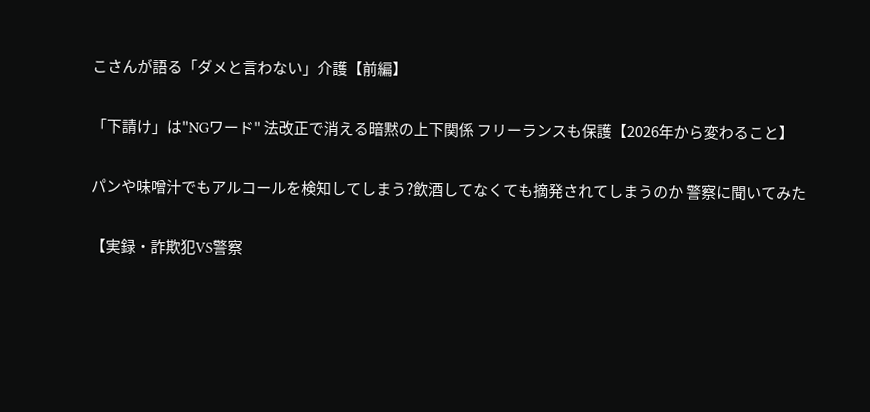こさんが語る「ダメと言わない」介護【前編】

「下請け」は"NGワード" 法改正で消える暗黙の上下関係 フリーランスも保護【2026年から変わること】

パンや味噌汁でもアルコールを検知してしまう?飲酒してなくても摘発されてしまうのか 警察に聞いてみた

【実録・詐欺犯VS警察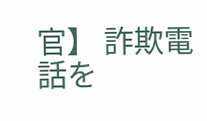官】 詐欺電話を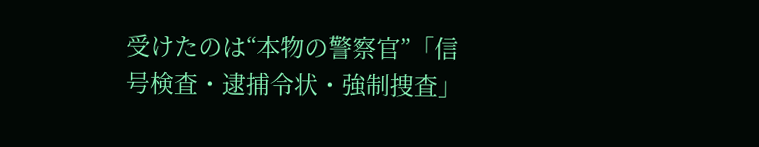受けたのは“本物の警察官”「信号検査・逮捕令状・強制捜査」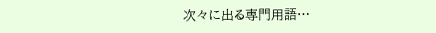次々に出る専門用語…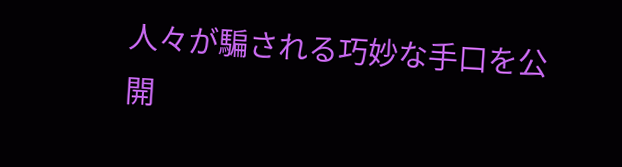人々が騙される巧妙な手口を公開